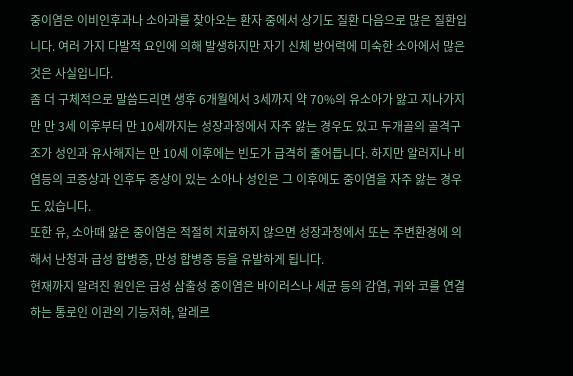중이염은 이비인후과나 소아과를 찾아오는 환자 중에서 상기도 질환 다음으로 많은 질환입니다. 여러 가지 다발적 요인에 의해 발생하지만 자기 신체 방어력에 미숙한 소아에서 많은 것은 사실입니다.
좀 더 구체적으로 말씀드리면 생후 6개월에서 3세까지 약 70%의 유소아가 앓고 지나가지만 만 3세 이후부터 만 10세까지는 성장과정에서 자주 앓는 경우도 있고 두개골의 골격구조가 성인과 유사해지는 만 10세 이후에는 빈도가 급격히 줄어듭니다. 하지만 알러지나 비염등의 코증상과 인후두 증상이 있는 소아나 성인은 그 이후에도 중이염을 자주 앓는 경우도 있습니다.
또한 유, 소아때 앓은 중이염은 적절히 치료하지 않으면 성장과정에서 또는 주변환경에 의해서 난청과 급성 합병증, 만성 합병증 등을 유발하게 됩니다.
현재까지 알려진 원인은 급성 삼출성 중이염은 바이러스나 세균 등의 감염, 귀와 코를 연결하는 통로인 이관의 기능저하, 알레르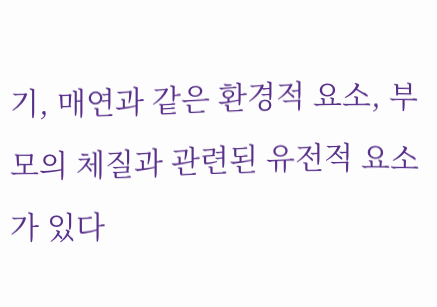기, 매연과 같은 환경적 요소, 부모의 체질과 관련된 유전적 요소가 있다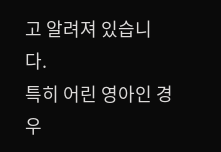고 알려져 있습니다.
특히 어린 영아인 경우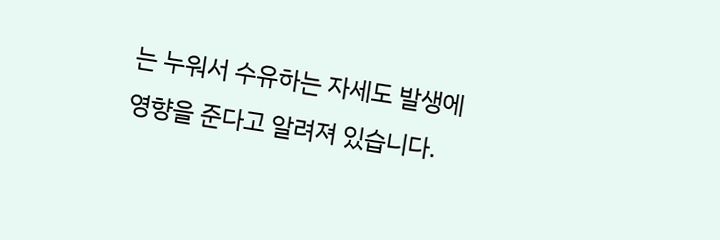는 누워서 수유하는 자세도 발생에 영향을 준다고 알려져 있습니다.